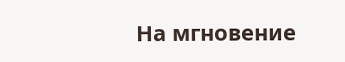На мгновение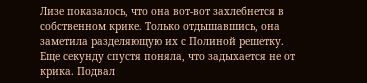Лизе показалось, что она вот-вот захлебнется в собственном крике. Только отдышавшись, она заметила разделяющую их с Полиной решетку. Еще секунду спустя поняла, что задыхается не от крика. Подвал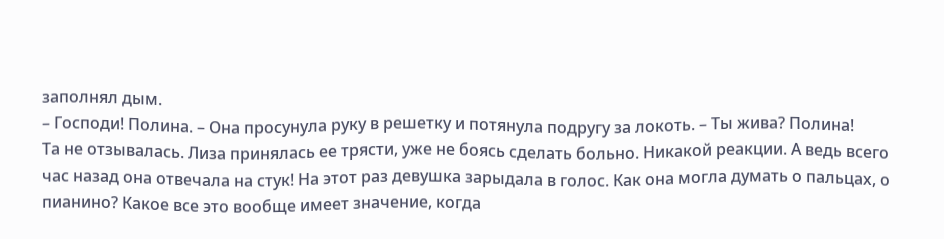заполнял дым.
– Господи! Полина. – Она просунула руку в решетку и потянула подругу за локоть. – Ты жива? Полина!
Та не отзывалась. Лиза принялась ее трясти, уже не боясь сделать больно. Никакой реакции. А ведь всего час назад она отвечала на стук! На этот раз девушка зарыдала в голос. Как она могла думать о пальцах, о пианино? Какое все это вообще имеет значение, когда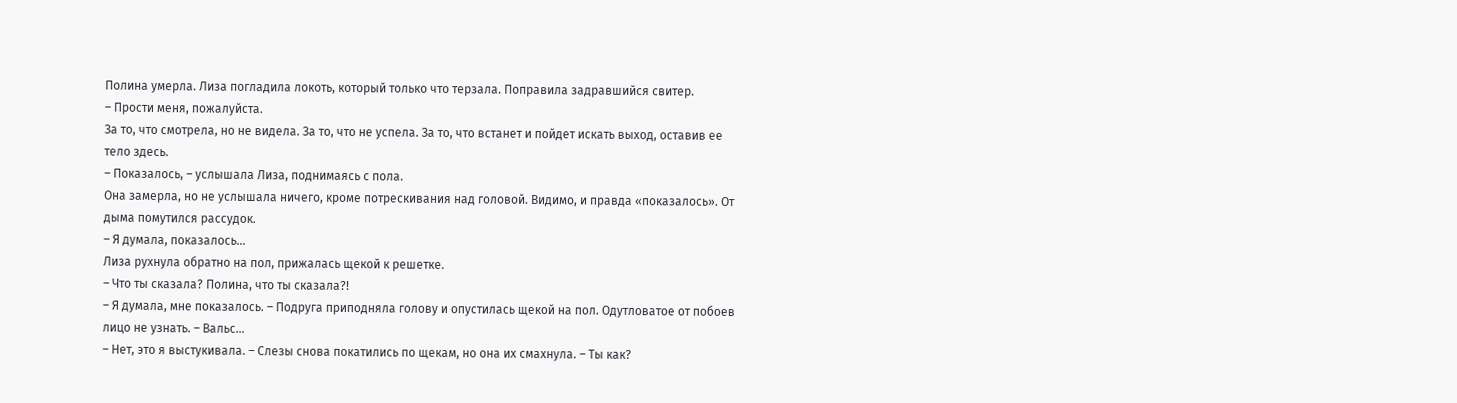Полина умерла. Лиза погладила локоть, который только что терзала. Поправила задравшийся свитер.
– Прости меня, пожалуйста.
За то, что смотрела, но не видела. За то, что не успела. За то, что встанет и пойдет искать выход, оставив ее тело здесь.
– Показалось, – услышала Лиза, поднимаясь с пола.
Она замерла, но не услышала ничего, кроме потрескивания над головой. Видимо, и правда «показалось». От дыма помутился рассудок.
– Я думала, показалось…
Лиза рухнула обратно на пол, прижалась щекой к решетке.
– Что ты сказала? Полина, что ты сказала?!
– Я думала, мне показалось. – Подруга приподняла голову и опустилась щекой на пол. Одутловатое от побоев лицо не узнать. – Вальс…
– Нет, это я выстукивала. – Слезы снова покатились по щекам, но она их смахнула. – Ты как?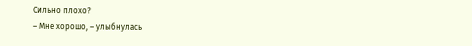Сильно плохо?
– Мне хорошо, – улыбнулась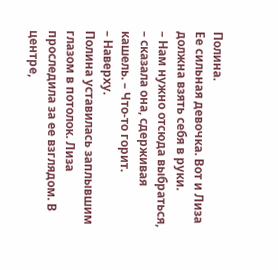Полина.
Ее сильная девочка. Вот и Лиза должна взять себя в руки.
– Нам нужно отсюда выбраться, – сказала она, сдерживая кашель. – Что-то горит.
– Наверху.
Полина уставилась заплывшим глазом в потолок. Лиза проследила за ее взглядом. В центре,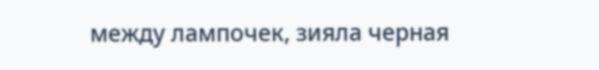между лампочек, зияла черная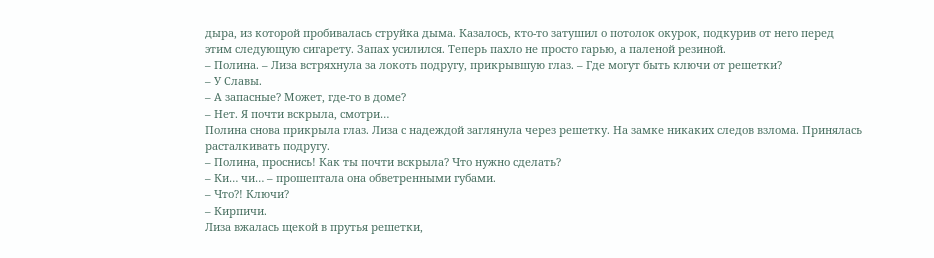дыра, из которой пробивалась струйка дыма. Казалось, кто-то затушил о потолок окурок, подкурив от него перед этим следующую сигарету. Запах усилился. Теперь пахло не просто гарью, а паленой резиной.
– Полина. – Лиза встряхнула за локоть подругу, прикрывшую глаз. – Где могут быть ключи от решетки?
– У Славы.
– А запасные? Может, где-то в доме?
– Нет. Я почти вскрыла, смотри…
Полина снова прикрыла глаз. Лиза с надеждой заглянула через решетку. На замке никаких следов взлома. Принялась расталкивать подругу.
– Полина, проснись! Как ты почти вскрыла? Что нужно сделать?
– Ки… чи… – прошептала она обветренными губами.
– Что?! Ключи?
– Кирпичи.
Лиза вжалась щекой в прутья решетки,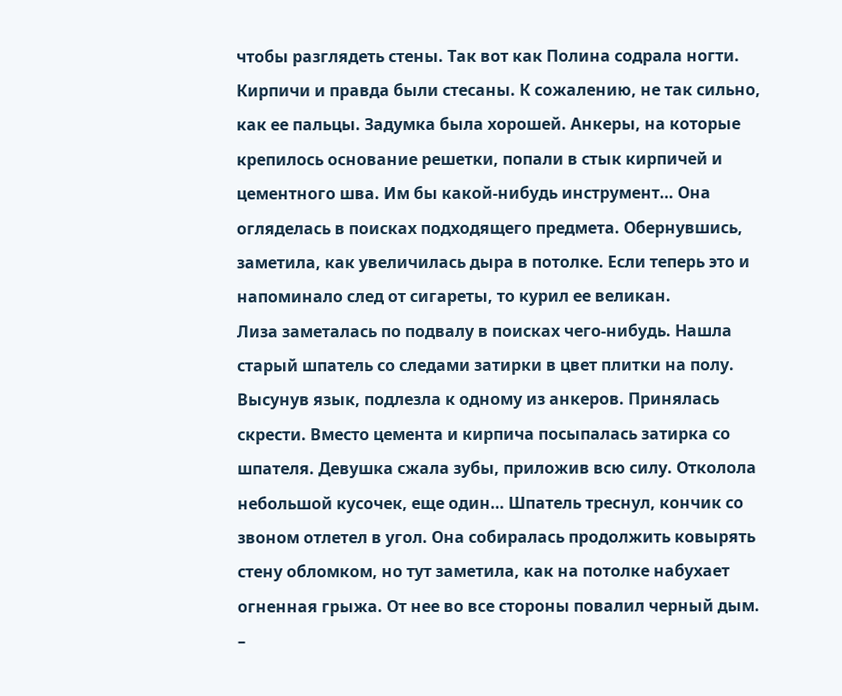чтобы разглядеть стены. Так вот как Полина содрала ногти. Кирпичи и правда были стесаны. К сожалению, не так сильно, как ее пальцы. Задумка была хорошей. Анкеры, на которые крепилось основание решетки, попали в стык кирпичей и цементного шва. Им бы какой-нибудь инструмент… Она огляделась в поисках подходящего предмета. Обернувшись, заметила, как увеличилась дыра в потолке. Если теперь это и напоминало след от сигареты, то курил ее великан.
Лиза заметалась по подвалу в поисках чего-нибудь. Нашла старый шпатель со следами затирки в цвет плитки на полу. Высунув язык, подлезла к одному из анкеров. Принялась скрести. Вместо цемента и кирпича посыпалась затирка со шпателя. Девушка сжала зубы, приложив всю силу. Отколола небольшой кусочек, еще один… Шпатель треснул, кончик со звоном отлетел в угол. Она собиралась продолжить ковырять стену обломком, но тут заметила, как на потолке набухает огненная грыжа. От нее во все стороны повалил черный дым.
–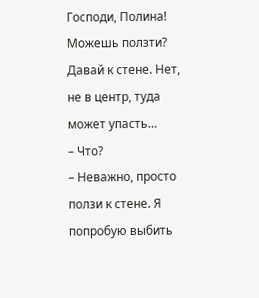Господи, Полина! Можешь ползти? Давай к стене. Нет, не в центр, туда может упасть…
– Что?
– Неважно, просто ползи к стене. Я попробую выбить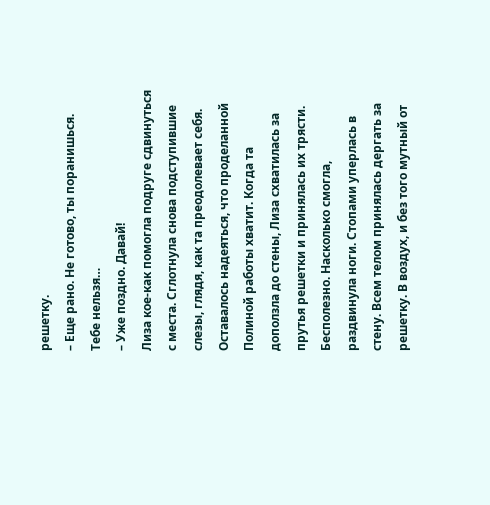решетку.
– Еще рано. Не готово, ты поранишься. Тебе нельзя…
– Уже поздно. Давай!
Лиза кое-как помогла подруге сдвинуться с места. Сглотнула снова подступившие слезы, глядя, как та преодолевает себя. Оставалось надеяться, что проделанной Полиной работы хватит. Когда та доползла до стены, Лиза схватилась за прутья решетки и принялась их трясти. Бесполезно. Насколько смогла, раздвинула ноги. Стопами уперлась в стену. Всем телом принялась дергать за решетку. В воздух, и без того мутный от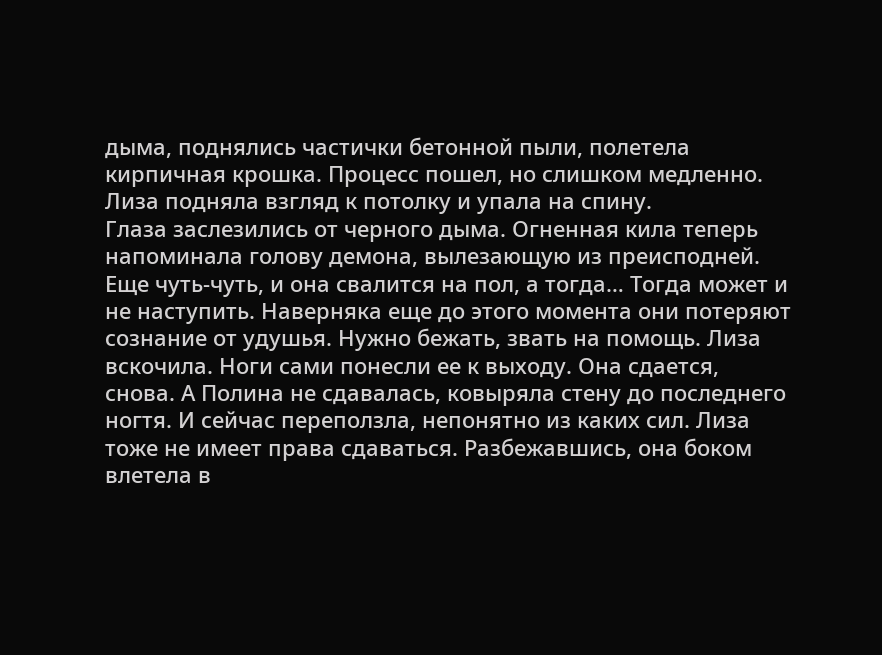дыма, поднялись частички бетонной пыли, полетела кирпичная крошка. Процесс пошел, но слишком медленно. Лиза подняла взгляд к потолку и упала на спину.
Глаза заслезились от черного дыма. Огненная кила теперь напоминала голову демона, вылезающую из преисподней. Еще чуть-чуть, и она свалится на пол, а тогда… Тогда может и не наступить. Наверняка еще до этого момента они потеряют сознание от удушья. Нужно бежать, звать на помощь. Лиза вскочила. Ноги сами понесли ее к выходу. Она сдается, снова. А Полина не сдавалась, ковыряла стену до последнего ногтя. И сейчас переползла, непонятно из каких сил. Лиза тоже не имеет права сдаваться. Разбежавшись, она боком влетела в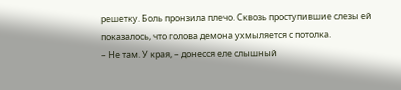решетку. Боль пронзила плечо. Сквозь проступившие слезы ей показалось, что голова демона ухмыляется с потолка.
– Не там. У края, – донесся еле слышный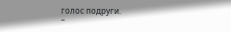голос подруги.
–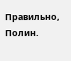Правильно, Полин.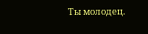Ты молодец.